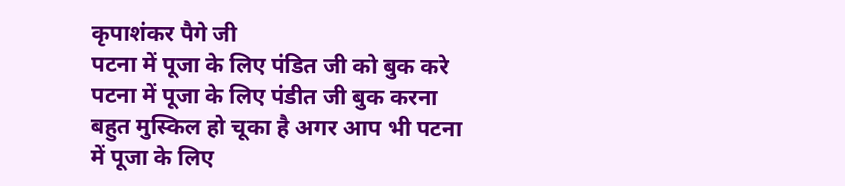कृपाशंकर पैगे जी
पटना में पूजा के लिए पंडित जी को बुक करे
पटना में पूजा के लिए पंडीत जी बुक करना बहुत मुस्किल हो चूका है अगर आप भी पटना में पूजा के लिए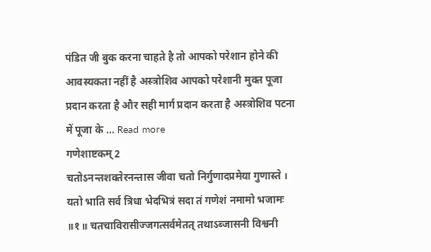पंडित जी बुक करना चाहते है तो आपको परेशान होने की आवस्यकता नहीं है अस्त्रोशिव आपको परेशानी मुक्त पूजा प्रदान करता है और सही मार्ग प्रदान करता है अस्त्रोशिव पटना में पूजा के … Read more
गणेशाष्टकम् 2
चतोऽनन्तशक्तेरनन्तास जीवा चतो निर्गुणादप्रमेया गुणास्ते । यतो भाति सर्व त्रिधा भेदभित्रं सदा तं गणेशं नमामो भजामः ॥१॥ चतचाविरासीज्जगत्सर्वमेतत् तथाऽब्जासनी विश्वनी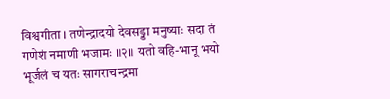विश्वगीता । तणेन्द्रादयो देवसड्डा मनुष्याः सदा तं गणेशं नमाणी भजामः ॥२॥ यतो वहि-भानू भयो भूर्जलं च यतः सागराचन्द्रमा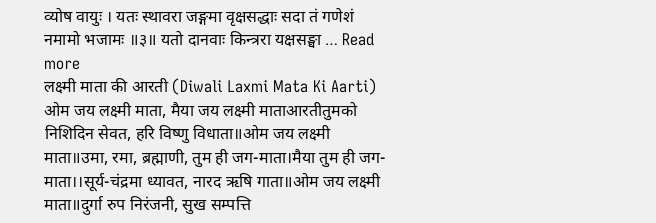व्योष वायुः । यतः स्थावरा जङ्गमा वृक्षसद्धाः सदा तं गणेशं नमामो भजामः ॥३॥ यतो दानवाः किन्त्ररा यक्षसङ्घा … Read more
लक्ष्मी माता की आरती (Diwali Laxmi Mata Ki Aarti)
ओम जय लक्ष्मी माता, मैया जय लक्ष्मी माताआरतीतुमको निशिदिन सेवत, हरि विष्णु विधाता॥ओम जय लक्ष्मी माता॥उमा, रमा, ब्रह्माणी, तुम ही जग-माता।मैया तुम ही जग-माता।।सूर्य-चंद्रमा ध्यावत, नारद ऋषि गाता॥ओम जय लक्ष्मी माता॥दुर्गा रुप निरंजनी, सुख सम्पत्ति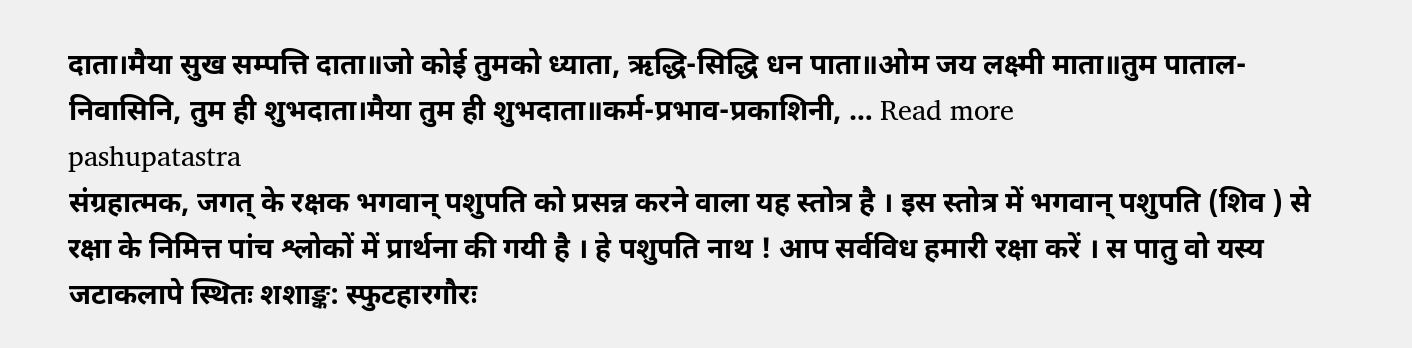दाता।मैया सुख सम्पत्ति दाता॥जो कोई तुमको ध्याता, ऋद्धि-सिद्धि धन पाता॥ओम जय लक्ष्मी माता॥तुम पाताल-निवासिनि, तुम ही शुभदाता।मैया तुम ही शुभदाता॥कर्म-प्रभाव-प्रकाशिनी, … Read more
pashupatastra
संग्रहात्मक, जगत् के रक्षक भगवान् पशुपति को प्रसन्न करने वाला यह स्तोत्र है । इस स्तोत्र में भगवान् पशुपति (शिव ) से रक्षा के निमित्त पांच श्लोकों में प्रार्थना की गयी है । हे पशुपति नाथ ! आप सर्वविध हमारी रक्षा करें । स पातु वो यस्य जटाकलापे स्थितः शशाङ्क: स्फुटहारगौरः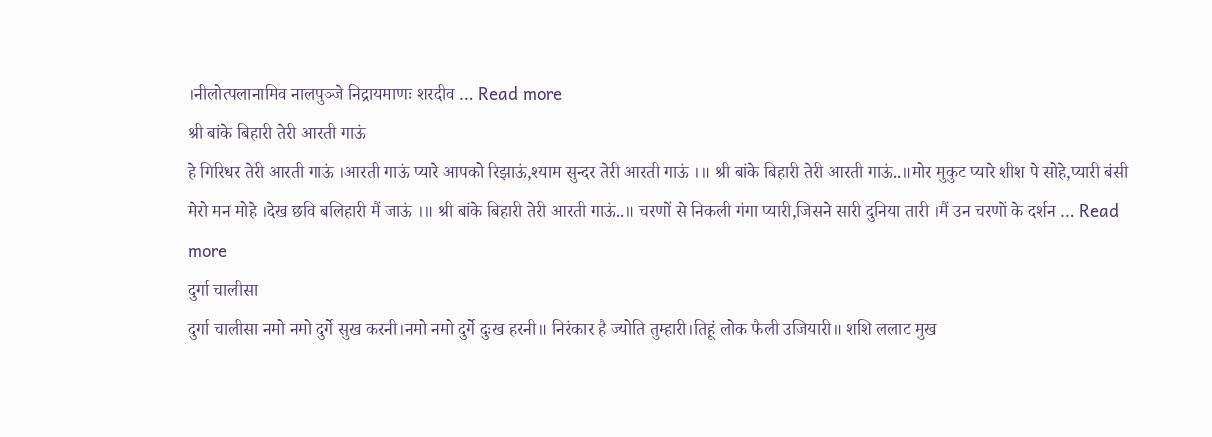।नीलोत्पलानामिव नालपुञ्जे निद्रायमाणः शरदीव … Read more
श्री बांके बिहारी तेरी आरती गाऊं
हे गिरिधर तेरी आरती गाऊं ।आरती गाऊं प्यारे आपको रिझाऊं,श्याम सुन्दर तेरी आरती गाऊं ।॥ श्री बांके बिहारी तेरी आरती गाऊं..॥मोर मुकुट प्यारे शीश पे सोहे,प्यारी बंसी मेरो मन मोहे ।देख छवि बलिहारी मैं जाऊं ।॥ श्री बांके बिहारी तेरी आरती गाऊं..॥ चरणों से निकली गंगा प्यारी,जिसने सारी दुनिया तारी ।मैं उन चरणों के दर्शन … Read more
दुर्गा चालीसा
दुर्गा चालीसा नमो नमो दुर्गे सुख करनी।नमो नमो दुर्गे दुःख हरनी॥ निरंकार है ज्योति तुम्हारी।तिहूं लोक फैली उजियारी॥ शशि ललाट मुख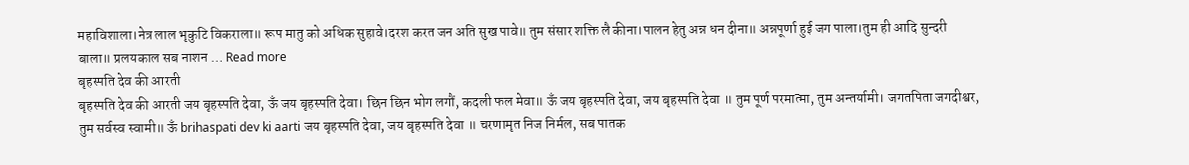महाविशाला।नेत्र लाल भृकुटि विकराला॥ रूप मातु को अधिक सुहावे।दरश करत जन अति सुख पावे॥ तुम संसार शक्ति लै कीना।पालन हेतु अन्न धन दीना॥ अन्नपूर्णा हुई जग पाला।तुम ही आदि सुन्दरी बाला॥ प्रलयकाल सब नाशन … Read more
बृहस्पति देव की आरती
बृहस्पति देव की आरती जय बृहस्पति देवा, ऊँ जय बृहस्पति देवा। छिन छिन भोग लगौं, कदली फल मेवा॥ ऊँ जय बृहस्पति देवा, जय बृहस्पति देवा ॥ तुम पूर्ण परमात्मा, तुम अन्तर्यामी। जगतपिता जगदीश्वर, तुम सर्वस्व स्वामी॥ ऊँ brihaspati dev ki aarti जय बृहस्पति देवा, जय बृहस्पति देवा ॥ चरणामृत निज निर्मल, सब पातक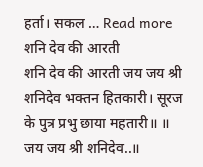हर्ता। सकल … Read more
शनि देव की आरती
शनि देव की आरती जय जय श्री शनिदेव भक्तन हितकारी। सूरज के पुत्र प्रभु छाया महतारी॥ ॥ जय जय श्री शनिदेव..॥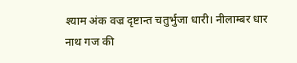श्याम अंक वज्र दृष्टान्त चतुर्भुजा धारी। नीलाम्बर धार नाथ गज की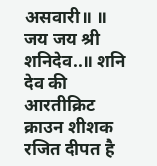असवारी॥ ॥ जय जय श्री शनिदेव..॥ शनि देव की आरतीक्रिट क्राउन शीशक रजित दीपत है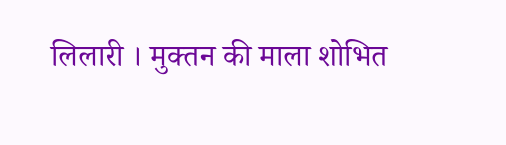लिलारी । मुक्तन की माला शोभित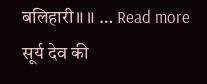बलिहारी॥ ॥ … Read more
सूर्य देव की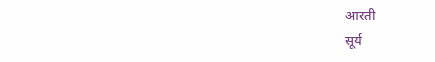आरती
सूर्य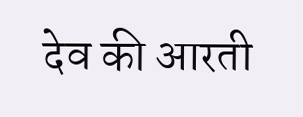देव की आरती